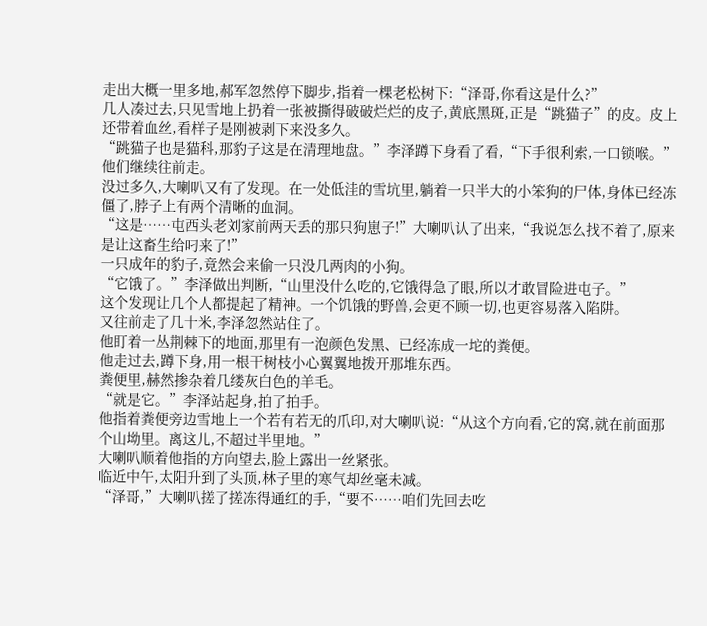走出大概一里多地,郝军忽然停下脚步,指着一棵老松树下:“泽哥,你看这是什么?”
几人凑过去,只见雪地上扔着一张被撕得破破烂烂的皮子,黄底黑斑,正是“跳猫子”的皮。皮上还带着血丝,看样子是刚被剥下来没多久。
“跳猫子也是猫科,那豹子这是在清理地盘。”李泽蹲下身看了看,“下手很利索,一口锁喉。”
他们继续往前走。
没过多久,大喇叭又有了发现。在一处低洼的雪坑里,躺着一只半大的小笨狗的尸体,身体已经冻僵了,脖子上有两个清晰的血洞。
“这是……屯西头老刘家前两天丢的那只狗崽子!”大喇叭认了出来,“我说怎么找不着了,原来是让这畜生给叼来了!”
一只成年的豹子,竟然会来偷一只没几两肉的小狗。
“它饿了。”李泽做出判断,“山里没什么吃的,它饿得急了眼,所以才敢冒险进屯子。”
这个发现让几个人都提起了精神。一个饥饿的野兽,会更不顾一切,也更容易落入陷阱。
又往前走了几十米,李泽忽然站住了。
他盯着一丛荆棘下的地面,那里有一泡颜色发黑、已经冻成一坨的粪便。
他走过去,蹲下身,用一根干树枝小心翼翼地拨开那堆东西。
粪便里,赫然掺杂着几缕灰白色的羊毛。
“就是它。”李泽站起身,拍了拍手。
他指着粪便旁边雪地上一个若有若无的爪印,对大喇叭说:“从这个方向看,它的窝,就在前面那个山坳里。离这儿,不超过半里地。”
大喇叭顺着他指的方向望去,脸上露出一丝紧张。
临近中午,太阳升到了头顶,林子里的寒气却丝毫未减。
“泽哥,”大喇叭搓了搓冻得通红的手,“要不……咱们先回去吃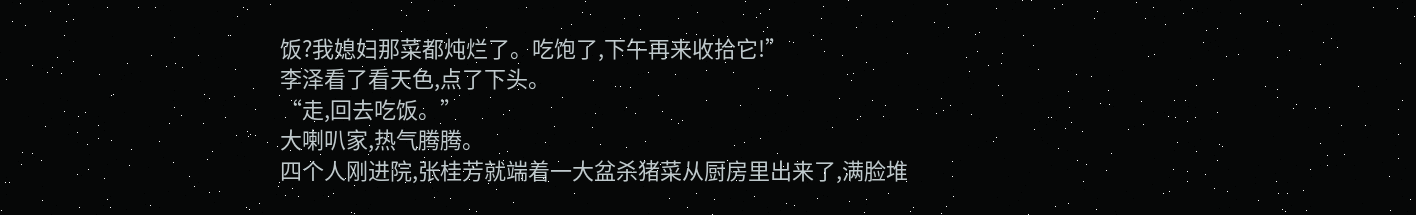饭?我媳妇那菜都炖烂了。吃饱了,下午再来收拾它!”
李泽看了看天色,点了下头。
“走,回去吃饭。”
大喇叭家,热气腾腾。
四个人刚进院,张桂芳就端着一大盆杀猪菜从厨房里出来了,满脸堆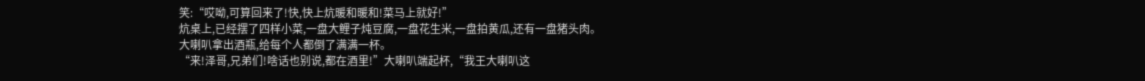笑:“哎呦,可算回来了!快,快上炕暖和暖和!菜马上就好!”
炕桌上,已经摆了四样小菜,一盘大鲤子炖豆腐,一盘花生米,一盘拍黄瓜,还有一盘猪头肉。
大喇叭拿出酒瓶,给每个人都倒了满满一杯。
“来!泽哥,兄弟们!啥话也别说,都在酒里!”大喇叭端起杯,“我王大喇叭这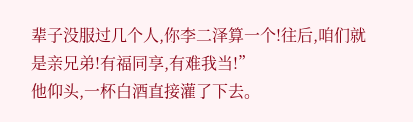辈子没服过几个人,你李二泽算一个!往后,咱们就是亲兄弟!有福同享,有难我当!”
他仰头,一杯白酒直接灌了下去。